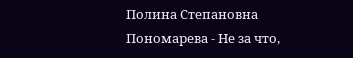Полина Степановна Пономарева - Не за что,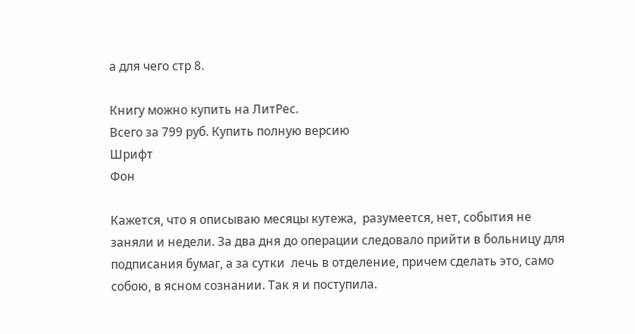а для чего стр 8.

Книгу можно купить на ЛитРес.
Всего за 799 руб. Купить полную версию
Шрифт
Фон

Кажется, что я описываю месяцы кутежа,  разумеется, нет, события не заняли и недели. За два дня до операции следовало прийти в больницу для подписания бумаг, а за сутки  лечь в отделение, причем сделать это, само собою, в ясном сознании. Так я и поступила.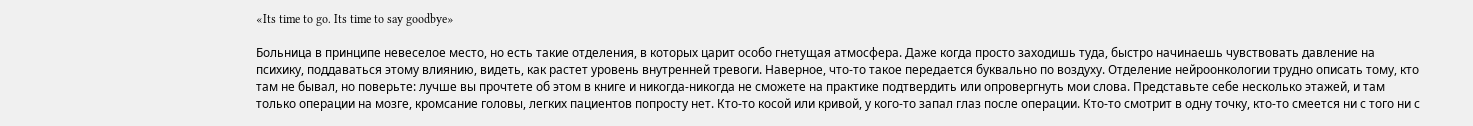«Its time to go. Its time to say goodbye»

Больница в принципе невеселое место, но есть такие отделения, в которых царит особо гнетущая атмосфера. Даже когда просто заходишь туда, быстро начинаешь чувствовать давление на психику, поддаваться этому влиянию, видеть, как растет уровень внутренней тревоги. Наверное, что-то такое передается буквально по воздуху. Отделение нейроонкологии трудно описать тому, кто там не бывал, но поверьте: лучше вы прочтете об этом в книге и никогда-никогда не сможете на практике подтвердить или опровергнуть мои слова. Представьте себе несколько этажей, и там  только операции на мозге, кромсание головы, легких пациентов попросту нет. Кто-то косой или кривой, у кого-то запал глаз после операции. Кто-то смотрит в одну точку, кто-то смеется ни с того ни с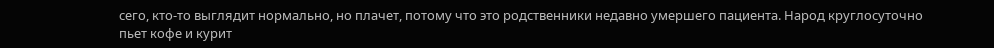сего, кто-то выглядит нормально, но плачет, потому что это родственники недавно умершего пациента. Народ круглосуточно пьет кофе и курит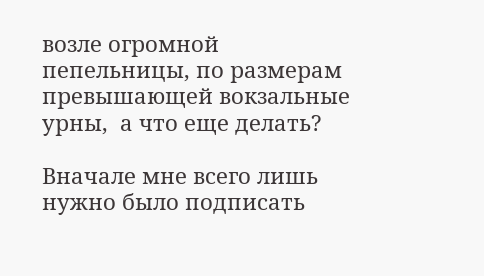возле огромной пепельницы, по размерам превышающей вокзальные урны,  а что еще делать?

Вначале мне всего лишь нужно было подписать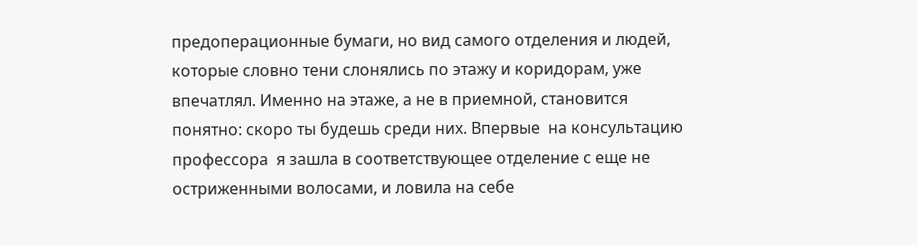предоперационные бумаги, но вид самого отделения и людей, которые словно тени слонялись по этажу и коридорам, уже впечатлял. Именно на этаже, а не в приемной, становится понятно: скоро ты будешь среди них. Впервые  на консультацию профессора  я зашла в соответствующее отделение с еще не остриженными волосами, и ловила на себе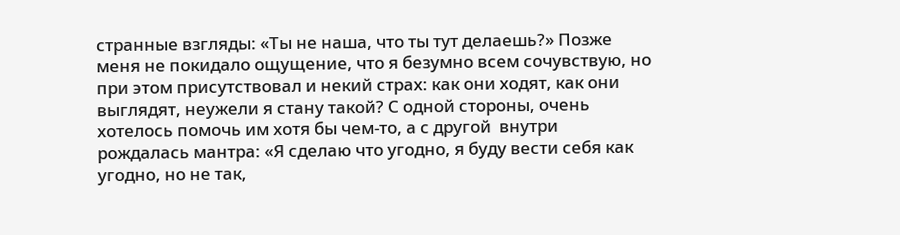странные взгляды: «Ты не наша, что ты тут делаешь?» Позже меня не покидало ощущение, что я безумно всем сочувствую, но при этом присутствовал и некий страх: как они ходят, как они выглядят, неужели я стану такой? С одной стороны, очень хотелось помочь им хотя бы чем-то, а с другой  внутри рождалась мантра: «Я сделаю что угодно, я буду вести себя как угодно, но не так,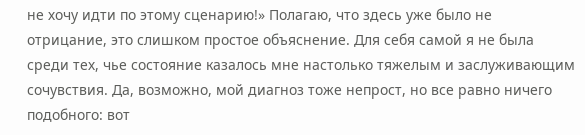не хочу идти по этому сценарию!» Полагаю, что здесь уже было не отрицание, это слишком простое объяснение. Для себя самой я не была среди тех, чье состояние казалось мне настолько тяжелым и заслуживающим сочувствия. Да, возможно, мой диагноз тоже непрост, но все равно ничего подобного: вот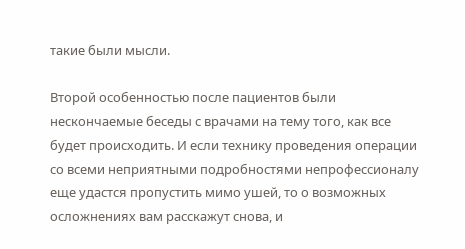такие были мысли.

Второй особенностью после пациентов были нескончаемые беседы с врачами на тему того, как все будет происходить. И если технику проведения операции со всеми неприятными подробностями непрофессионалу еще удастся пропустить мимо ушей, то о возможных осложнениях вам расскажут снова, и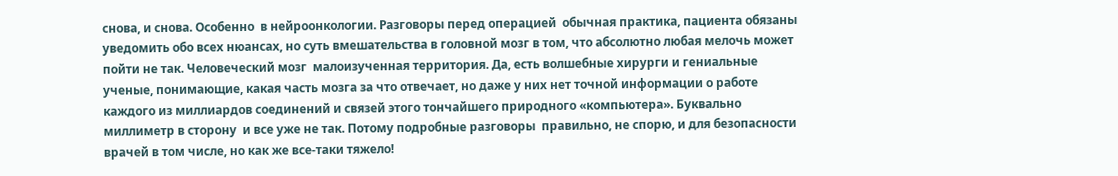снова, и снова. Особенно  в нейроонкологии. Разговоры перед операцией  обычная практика, пациента обязаны уведомить обо всех нюансах, но суть вмешательства в головной мозг в том, что абсолютно любая мелочь может пойти не так. Человеческий мозг  малоизученная территория. Да, есть волшебные хирурги и гениальные ученые, понимающие, какая часть мозга за что отвечает, но даже у них нет точной информации о работе каждого из миллиардов соединений и связей этого тончайшего природного «компьютера». Буквально миллиметр в сторону  и все уже не так. Потому подробные разговоры  правильно, не спорю, и для безопасности врачей в том числе, но как же все-таки тяжело!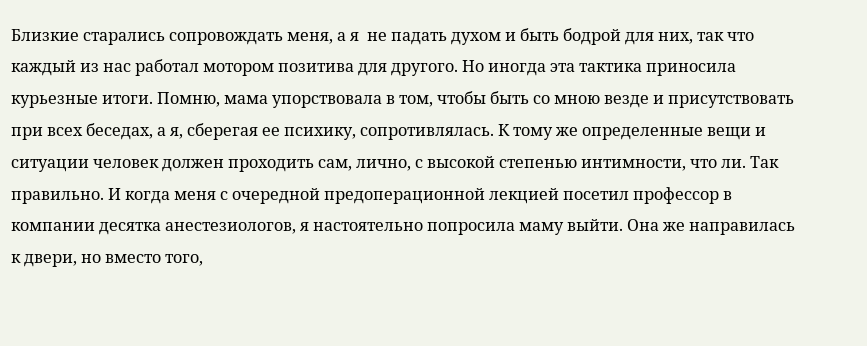Близкие старались сопровождать меня, а я  не падать духом и быть бодрой для них, так что каждый из нас работал мотором позитива для другого. Но иногда эта тактика приносила курьезные итоги. Помню, мама упорствовала в том, чтобы быть со мною везде и присутствовать при всех беседах, а я, сберегая ее психику, сопротивлялась. К тому же определенные вещи и ситуации человек должен проходить сам, лично, с высокой степенью интимности, что ли. Так правильно. И когда меня с очередной предоперационной лекцией посетил профессор в компании десятка анестезиологов, я настоятельно попросила маму выйти. Она же направилась к двери, но вместо того,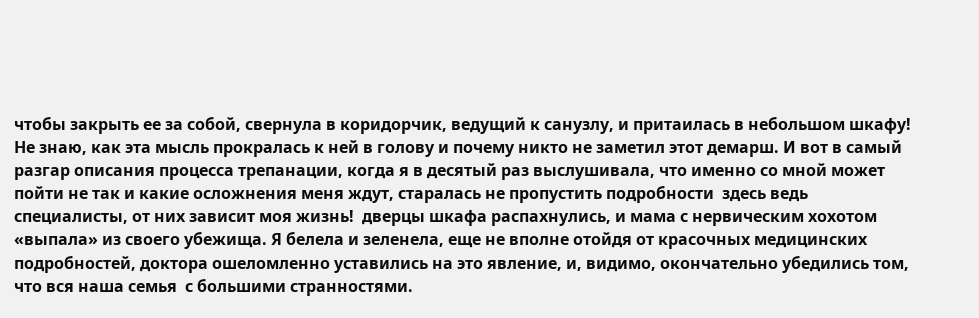чтобы закрыть ее за собой, свернула в коридорчик, ведущий к санузлу, и притаилась в небольшом шкафу! Не знаю, как эта мысль прокралась к ней в голову и почему никто не заметил этот демарш. И вот в самый разгар описания процесса трепанации, когда я в десятый раз выслушивала, что именно со мной может пойти не так и какие осложнения меня ждут, старалась не пропустить подробности  здесь ведь специалисты, от них зависит моя жизнь!  дверцы шкафа распахнулись, и мама с нервическим хохотом «выпала» из своего убежища. Я белела и зеленела, еще не вполне отойдя от красочных медицинских подробностей, доктора ошеломленно уставились на это явление, и, видимо, окончательно убедились том, что вся наша семья  с большими странностями.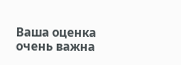Ваша оценка очень важна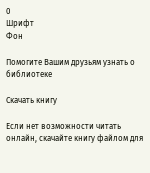0
Шрифт
Фон

Помогите Вашим друзьям узнать о библиотеке

Скачать книгу

Если нет возможности читать онлайн, скачайте книгу файлом для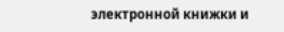электронной книжки и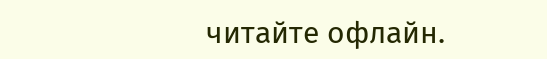читайте офлайн.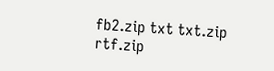fb2.zip txt txt.zip rtf.zip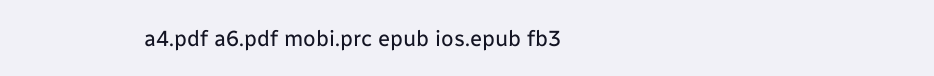a4.pdf a6.pdf mobi.prc epub ios.epub fb3